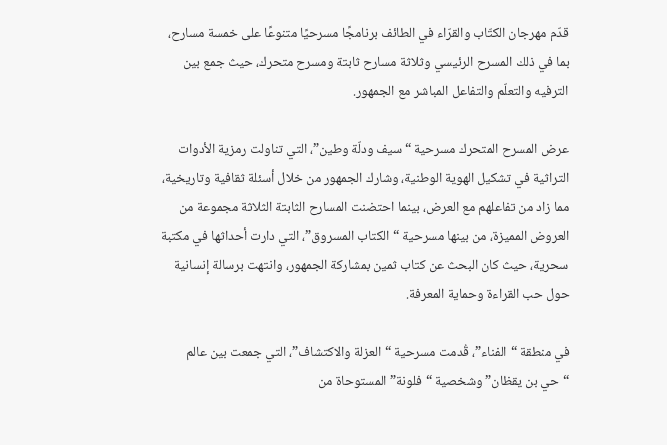قدّم مهرجان الكتّاب والقرّاء في الطائف برنامجًا مسرحيًا متنوعًا على خمسة مسارح، بما في ذلك المسرح الرئيسي وثلاثة مسارح ثابتة ومسرح متحرك، حيث جمع بين الترفيه والتعلّم والتفاعل المباشر مع الجمهور.

عرض المسرح المتحرك مسرحية “سيف ودلّة وطين”، التي تناولت رمزية الأدوات التراثية في تشكيل الهوية الوطنية، وشارك الجمهور من خلال أسئلة ثقافية وتاريخية، مما زاد من تفاعلهم مع العرض، بينما احتضنت المسارح الثابتة الثلاثة مجموعة من العروض المميزة، من بينها مسرحية “الكتاب المسروق”، التي دارت أحداثها في مكتبة سحرية، حيث كان البحث عن كتاب ثمين بمشاركة الجمهور، وانتهت برسالة إنسانية حول حب القراءة وحماية المعرفة.

في منطقة “الفناء”، قُدمت مسرحية “العزلة والاكتشاف”، التي جمعت بين عالم “حي بن يقظان” وشخصية “فلونة” المستوحاة من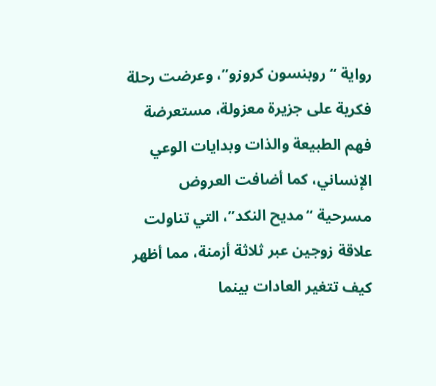رواية “روبنسون كروزو”، وعرضت رحلة فكرية على جزيرة معزولة، مستعرضة فهم الطبيعة والذات وبدايات الوعي الإنساني، كما أضافت العروض مسرحية “مديح النكد”، التي تناولت علاقة زوجين عبر ثلاثة أزمنة، مما أظهر كيف تتغير العادات بينما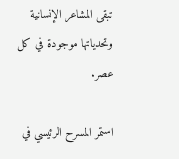تبقى المشاعر الإنسانية وتحدياتها موجودة في كل عصر.

استمر المسرح الرئيسي في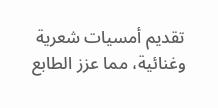تقديم أمسيات شعرية وغنائية، مما عزز الطابع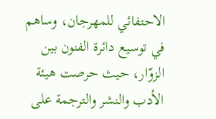الاحتفائي للمهرجان، وساهم في توسيع دائرة الفنون بين الزوّار، حيث حرصت هيئة الأدب والنشر والترجمة على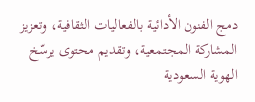دمج الفنون الأدائية بالفعاليات الثقافية، وتعزيز المشاركة المجتمعية، وتقديم محتوى يرسّخ الهوية السعودية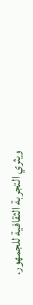ويثري التجربة الثقافية للجمهور.